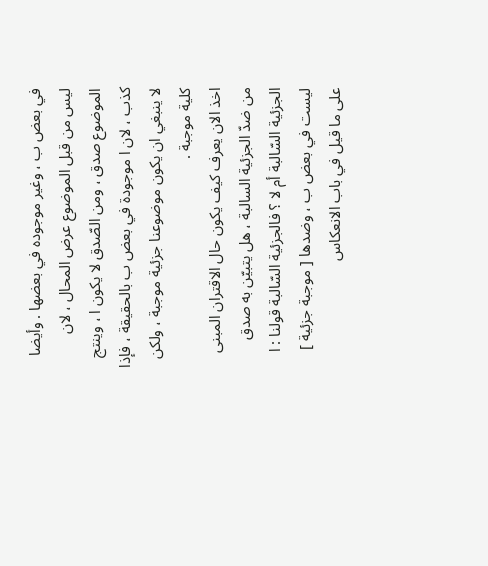في بعض ب ، وغير موجوده في بعضها . وأيضا ليس من قبل الموضوع عرض المحال ، لان الموضوع صدق ، ومن الصّدق لا يكون ا ، وينتج كذب ، لان ا موجودة في بعض ب بالحقيقة ، فإذا لا ينبغي ان يكون موضوعنا جزئية موجبة ، ولكن كلية موجبة .
اخذ الان يعرف كيف يكون حال الاقتران المبنى من ضدّ الجزئية السالبة ، هل يتبيّن به صدق الجزئية السّالبة أم لا ؟ فالجزئية السّالبة قولنا : ا ليست في بعض ب ، وضدها [ موجبة جزئية ] على ما قيل في باب الانعكاس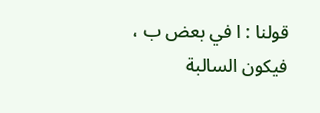قولنا : ا في بعض ب ، فيكون السالبة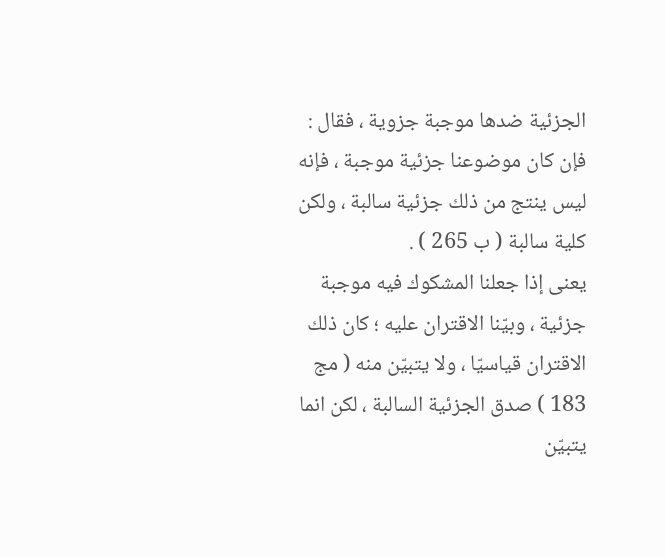الجزئية ضدها موجبة جزوية ، فقال :
فإن كان موضوعنا جزئية موجبة ، فإنه ليس ينتج من ذلك جزئية سالبة ، ولكن كلية سالبة ( ب 265 ) .
يعنى إذا جعلنا المشكوك فيه موجبة جزئية ، وبيّنا الاقتران عليه ؛ كان ذلك الاقتران قياسيّا ، ولا يتبيّن منه ( مج 183 ) صدق الجزئية السالبة ، لكن انما يتبيّن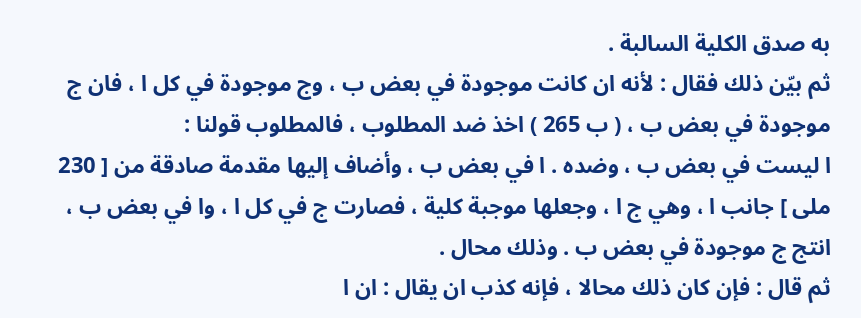به صدق الكلية السالبة .
ثم بيّن ذلك فقال : لأنه ان كانت موجودة في بعض ب ، وج موجودة في كل ا ، فان ج موجودة في بعض ب ، ( ب 265 ) اخذ ضد المطلوب ، فالمطلوب قولنا :
ا ليست في بعض ب ، وضده . ا في بعض ب ، وأضاف إليها مقدمة صادقة من [ 230 ملى ] جانب ا ، وهي ج ا ، وجعلها موجبة كلية ، فصارت ج في كل ا ، وا في بعض ب ، انتج ج موجودة في بعض ب . وذلك محال .
ثم قال : فإن كان ذلك محالا ، فإنه كذب ان يقال : ان ا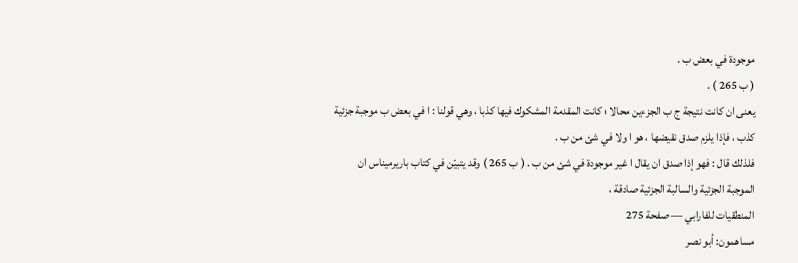موجودة في بعض ب .
( ب 265 ) .
يعنى ان كانت نتيجة ج ب الجزءين محالا ؛ كانت المقدمة المشكوك فيها كذبا ، وهي قولنا : ا في بعض ب موجبة جزئية كذب ، فإذا يلزم صدق نقيضها ، هو ا ولا في شئ من ب .
فلذلك قال : فهو إذا صدق ان يقال ا غير موجودة في شئ من ب . ( ب 265 ) وقد يتبيّن في كتاب باريرميناس ان الموجبة الجزئية والسالبة الجزئية صادقة ،
المنطقيات للفارابي — صفحة 275
مساهمون: أبو نصر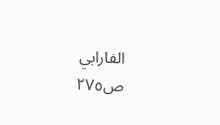الفارابي
ص٢٧٥